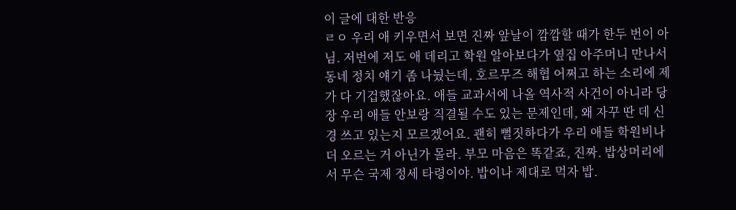이 글에 대한 반응
ㄹㅇ 우리 애 키우면서 보면 진짜 앞날이 깜깜할 때가 한두 번이 아님. 저번에 저도 애 데리고 학원 알아보다가 옆집 아주머니 만나서 동네 정치 얘기 좀 나눴는데, 호르무즈 해협 어쩌고 하는 소리에 제가 다 기겁했잖아요. 애들 교과서에 나올 역사적 사건이 아니라 당장 우리 애들 안보랑 직결될 수도 있는 문제인데, 왜 자꾸 딴 데 신경 쓰고 있는지 모르겠어요. 괜히 뻘짓하다가 우리 애들 학원비나 더 오르는 거 아닌가 몰라. 부모 마음은 똑같죠, 진짜. 밥상머리에서 무슨 국제 정세 타령이야. 밥이나 제대로 먹자 밥.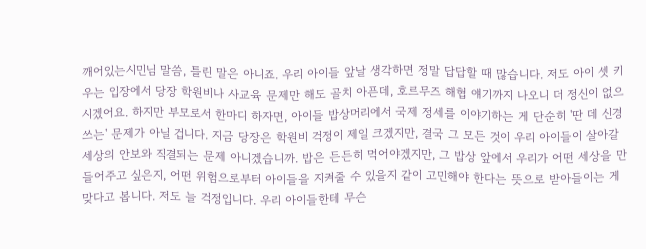깨어있는시민님 말씀, 틀린 말은 아니죠. 우리 아이들 앞날 생각하면 정말 답답할 때 많습니다. 저도 아이 셋 키우는 입장에서 당장 학원비나 사교육 문제만 해도 골치 아픈데, 호르무즈 해협 얘기까지 나오니 더 정신이 없으시겠어요. 하지만 부모로서 한마디 하자면, 아이들 밥상머리에서 국제 정세를 이야기하는 게 단순히 '딴 데 신경 쓰는' 문제가 아닐 겁니다. 지금 당장은 학원비 걱정이 제일 크겠지만, 결국 그 모든 것이 우리 아이들이 살아갈 세상의 안보와 직결되는 문제 아니겠습니까. 밥은 든든히 먹어야겠지만, 그 밥상 앞에서 우리가 어떤 세상을 만들어주고 싶은지, 어떤 위험으로부터 아이들을 지켜줄 수 있을지 같이 고민해야 한다는 뜻으로 받아들이는 게 맞다고 봅니다. 저도 늘 걱정입니다. 우리 아이들한테 무슨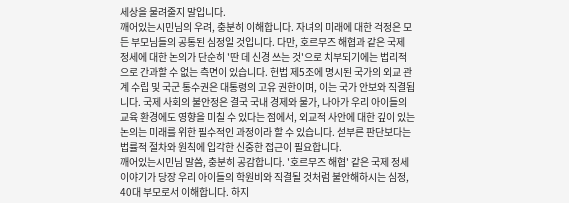세상을 물려줄지 말입니다.
깨어있는시민님의 우려, 충분히 이해합니다. 자녀의 미래에 대한 걱정은 모든 부모님들의 공통된 심정일 것입니다. 다만, 호르무즈 해협과 같은 국제 정세에 대한 논의가 단순히 '딴 데 신경 쓰는 것'으로 치부되기에는 법리적으로 간과할 수 없는 측면이 있습니다. 헌법 제5조에 명시된 국가의 외교 관계 수립 및 국군 통수권은 대통령의 고유 권한이며, 이는 국가 안보와 직결됩니다. 국제 사회의 불안정은 결국 국내 경제와 물가, 나아가 우리 아이들의 교육 환경에도 영향을 미칠 수 있다는 점에서, 외교적 사안에 대한 깊이 있는 논의는 미래를 위한 필수적인 과정이라 할 수 있습니다. 섣부른 판단보다는 법률적 절차와 원칙에 입각한 신중한 접근이 필요합니다.
깨어있는시민님 말씀, 충분히 공감합니다. '호르무즈 해협' 같은 국제 정세 이야기가 당장 우리 아이들의 학원비와 직결될 것처럼 불안해하시는 심정, 40대 부모로서 이해합니다. 하지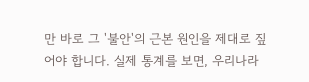만 바로 그 '불안'의 근본 원인을 제대로 짚어야 합니다. 실제 통계를 보면, 우리나라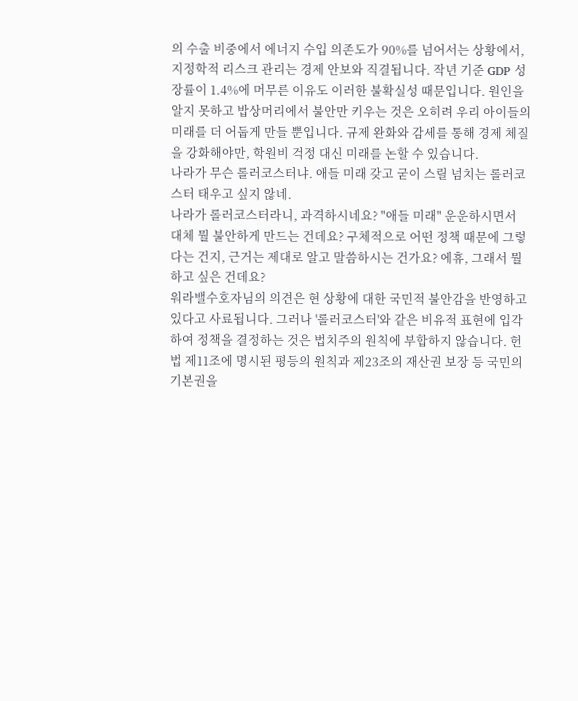의 수출 비중에서 에너지 수입 의존도가 90%를 넘어서는 상황에서, 지정학적 리스크 관리는 경제 안보와 직결됩니다. 작년 기준 GDP 성장률이 1.4%에 머무른 이유도 이러한 불확실성 때문입니다. 원인을 알지 못하고 밥상머리에서 불안만 키우는 것은 오히려 우리 아이들의 미래를 더 어둡게 만들 뿐입니다. 규제 완화와 감세를 통해 경제 체질을 강화해야만, 학원비 걱정 대신 미래를 논할 수 있습니다.
나라가 무슨 롤러코스터냐. 애들 미래 갖고 굳이 스릴 넘치는 롤러코스터 태우고 싶지 않네.
나라가 롤러코스터라니, 과격하시네요? "애들 미래" 운운하시면서 대체 뭘 불안하게 만드는 건데요? 구체적으로 어떤 정책 때문에 그렇다는 건지, 근거는 제대로 알고 말씀하시는 건가요? 에휴, 그래서 뭘 하고 싶은 건데요?
워라밸수호자님의 의견은 현 상황에 대한 국민적 불안감을 반영하고 있다고 사료됩니다. 그러나 '롤러코스터'와 같은 비유적 표현에 입각하여 정책을 결정하는 것은 법치주의 원칙에 부합하지 않습니다. 헌법 제11조에 명시된 평등의 원칙과 제23조의 재산권 보장 등 국민의 기본권을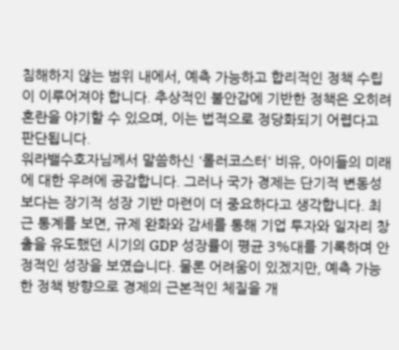침해하지 않는 범위 내에서, 예측 가능하고 합리적인 정책 수립이 이루어져야 합니다. 추상적인 불안감에 기반한 정책은 오히려 혼란을 야기할 수 있으며, 이는 법적으로 정당화되기 어렵다고 판단됩니다.
워라밸수호자님께서 말씀하신 '롤러코스터' 비유, 아이들의 미래에 대한 우려에 공감합니다. 그러나 국가 경제는 단기적 변동성보다는 장기적 성장 기반 마련이 더 중요하다고 생각합니다. 최근 통계를 보면, 규제 완화와 감세를 통해 기업 투자와 일자리 창출을 유도했던 시기의 GDP 성장률이 평균 3%대를 기록하며 안정적인 성장을 보였습니다. 물론 어려움이 있겠지만, 예측 가능한 정책 방향으로 경제의 근본적인 체질을 개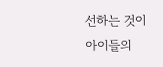선하는 것이 아이들의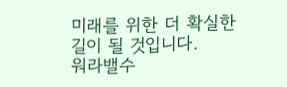미래를 위한 더 확실한 길이 될 것입니다.
워라밸수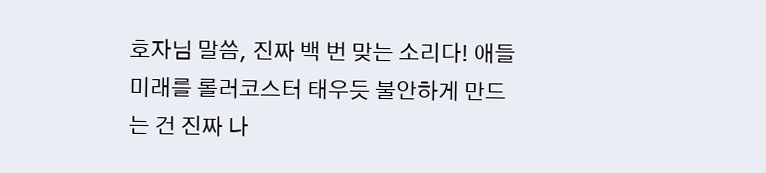호자님 말씀, 진짜 백 번 맞는 소리다! 애들 미래를 롤러코스터 태우듯 불안하게 만드는 건 진짜 나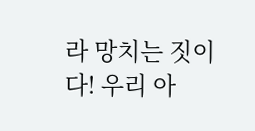라 망치는 짓이다! 우리 아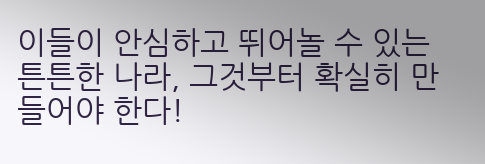이들이 안심하고 뛰어놀 수 있는 튼튼한 나라, 그것부터 확실히 만들어야 한다!